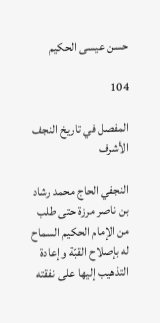حسن عيسى الحكيم

104

المفصل في تاريخ النجف الأشرف

النجفي الحاج محمد رشاد بن ناصر مرزة حتى طلب من الإمام الحكيم السماح له بإصلاح القبّة وإعادة التذهيب إليها على نفقته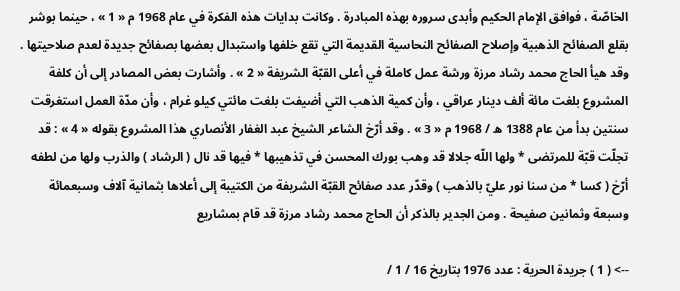الخاصّة ، فوافق الإمام الحكيم وأبدى سروره بهذه المبادرة . وكانت بدايات هذه الفكرة في عام 1968 م « 1 » ، حينما بوشر بقلع الصفائح الذهبية وإصلاح الصفائح النحاسية القديمة التي تقع خلفها واستبدال بعضها بصفائح جديدة لعدم صلاحيتها . وقد هيأ الحاج محمد رشاد مرزة ورشة عمل كاملة في أعلى القبّة الشريفة « 2 » . وأشارت بعض المصادر إلى أن كلفة المشروع بلغت مائة ألف دينار عراقي ، وأن كمية الذهب التي أضيفت بلغت مائتي كيلو غرام ، وأن مدّة العمل استغرقت سنتين بدأ من عام 1388 ه / 1968 م « 3 » . وقد أرّخ الشاعر الشيخ عبد الغفار الأنصاري هذا المشروع بقوله « 4 » : قد تجلّت قبّة للمرتضى * ولها اللّه جلالا قد وهب بورك المحسن في تذهيبها * فيها قد نال ( الرشاد ) والذرب ولها من لطفه أرّخ ( كسا * من سنا نور عليّ بالذهب ) وقدّر عدد صفائح القبّة الشريفة من الكتيبة إلى أعلاها بثمانية آلاف وسبعمائة وسبعة وثمانين صفيحة . ومن الجدير بالذكر أن الحاج محمد رشاد مرزة قد قام بمشاريع

--> ( 1 ) جريدة الحرية : عدد 1976 بتاريخ 16 / 1 /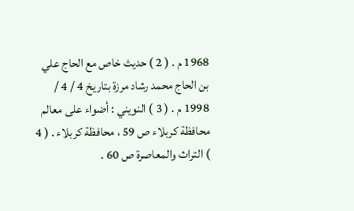1968 م . ( 2 ) حديث خاص مع الحاج علي بن الحاج محمد رشاد مرزة بتاريخ 4 / 4 / 1998 م . ( 3 ) النويني : أضواء على معالم محافظة كربلاء ص 59 ، محافظة كربلاء . ( 4 ) التراث والمعاصرة ص 60 .